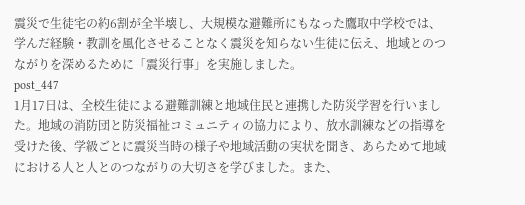震災で生徒宅の約6割が全半壊し、大規模な避難所にもなった鷹取中学校では、学んだ経験・教訓を風化させることなく震災を知らない生徒に伝え、地域とのつながりを深めるために「震災行事」を実施しました。
post_447
1月17日は、全校生徒による避難訓練と地域住民と連携した防災学習を行いました。地域の消防団と防災福祉コミュニティの協力により、放水訓練などの指導を受けた後、学級ごとに震災当時の様子や地域活動の実状を聞き、あらためて地域における人と人とのつながりの大切さを学びました。また、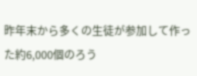昨年末から多くの生徒が参加して作った約6,000個のろう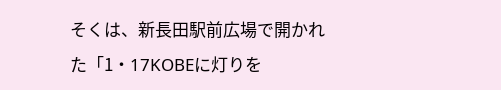そくは、新長田駅前広場で開かれた「1・17KOBEに灯りを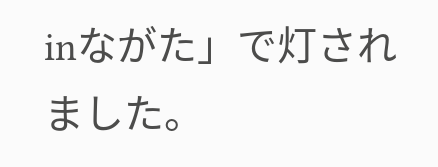inながた」で灯されました。